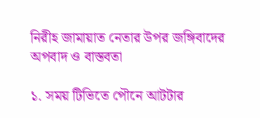নিরীহ জামায়াত নেতার উপর জঙ্গিবাদের অপবাদ ও বাস্তবতা

১. সময় টিভিতে পৌনে আটটার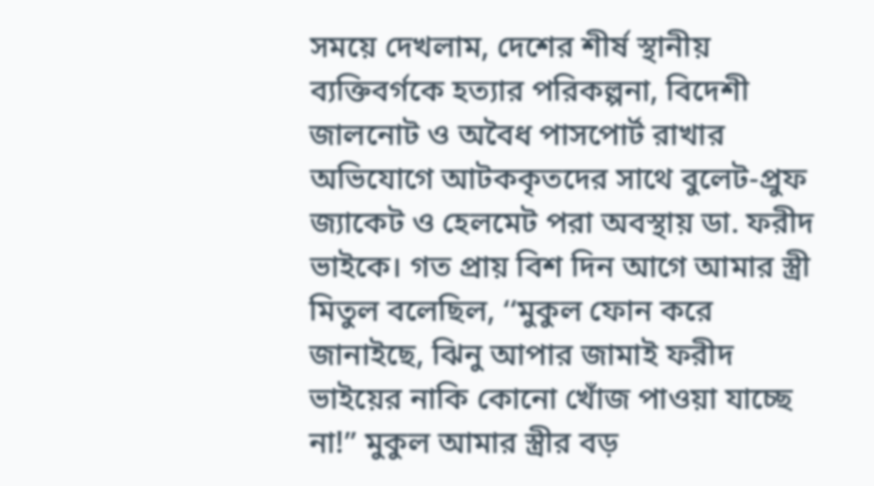সময়ে দেখলাম, দেশের শীর্ষ স্থানীয় ব্যক্তিবর্গকে হত্যার পরিকল্পনা, বিদেশী জালনোট ও অবৈধ পাসপোর্ট রাখার অভিযোগে আটককৃতদের সাথে বুলেট-প্রুফ জ্যাকেট ও হেলমেট পরা অবস্থায় ডা. ফরীদ ভাইকে। গত প্রায় বিশ দিন আগে আমার স্ত্রী মিতুল বলেছিল, ‘‘মুকুল ফোন করে জানাইছে, ঝিনু আপার জামাই ফরীদ ভাইয়ের নাকি কোনো খোঁজ পাওয়া যাচ্ছে না!” মুকুল আমার স্ত্রীর বড়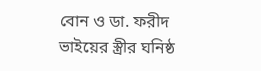বোন ও ডা. ফরীদ ভাইয়ের স্ত্রীর ঘনিষ্ঠ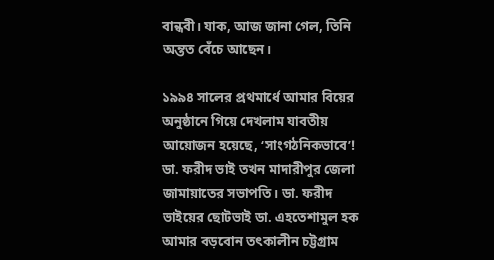বান্ধবী। যাক, আজ জানা গেল, তিনি অন্তত বেঁচে আছেন।

১৯৯৪ সালের প্রথমার্ধে আমার বিয়ের অনুষ্ঠানে গিয়ে দেখলাম যাবতীয় আয়োজন হয়েছে, ‘সাংগঠনিকভাবে’! ডা. ফরীদ ভাই তখন মাদারীপুর জেলা জামায়াতের সভাপতি। ডা. ফরীদ ভাইয়ের ছোটভাই ডা. এহতেশামুল হক আমার বড়বোন তৎকালীন চট্টগ্রাম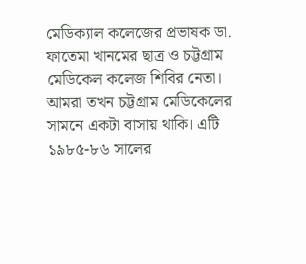মেডিক্যাল কলেজের প্রভাষক ডা. ফাতেমা খানমের ছাত্র ও চট্টগ্রাম মেডিকেল কলেজ শিবির নেতা। আমরা তখন চট্টগ্রাম মেডিকেলের সামনে একটা বাসায় থাকি। এটি ১৯৮৫-৮৬ সালের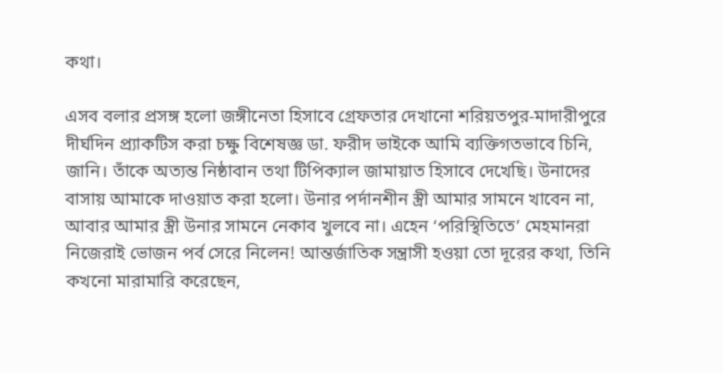কথা।

এসব বলার প্রসঙ্গ হলো জঙ্গীনেতা হিসাবে গ্রেফতার দেখানো শরিয়তপুর-মাদারীপুরে দীর্ঘদিন প্র্যাকটিস করা চক্ষু বিশেষজ্ঞ ডা. ফরীদ ভাইকে আমি ব্যক্তিগতভাবে চিনি, জানি। তাঁকে অত্যন্ত নিষ্ঠাবান তথা টিপিক্যাল জামায়াত হিসাবে দেখেছি। উনাদের বাসায় আমাকে দাওয়াত করা হলো। উনার পর্দানশীন স্ত্রী আমার সামনে খাবেন না, আবার আমার স্ত্রী উনার সামনে নেকাব খুলবে না। এহেন ‘পরিস্থিতিতে’ মেহমানরা নিজেরাই ভোজন পর্ব সেরে নিলেন! আন্তর্জাতিক সন্ত্রাসী হওয়া তো দূরের কথা, তিনি কখনো মারামারি করেছেন,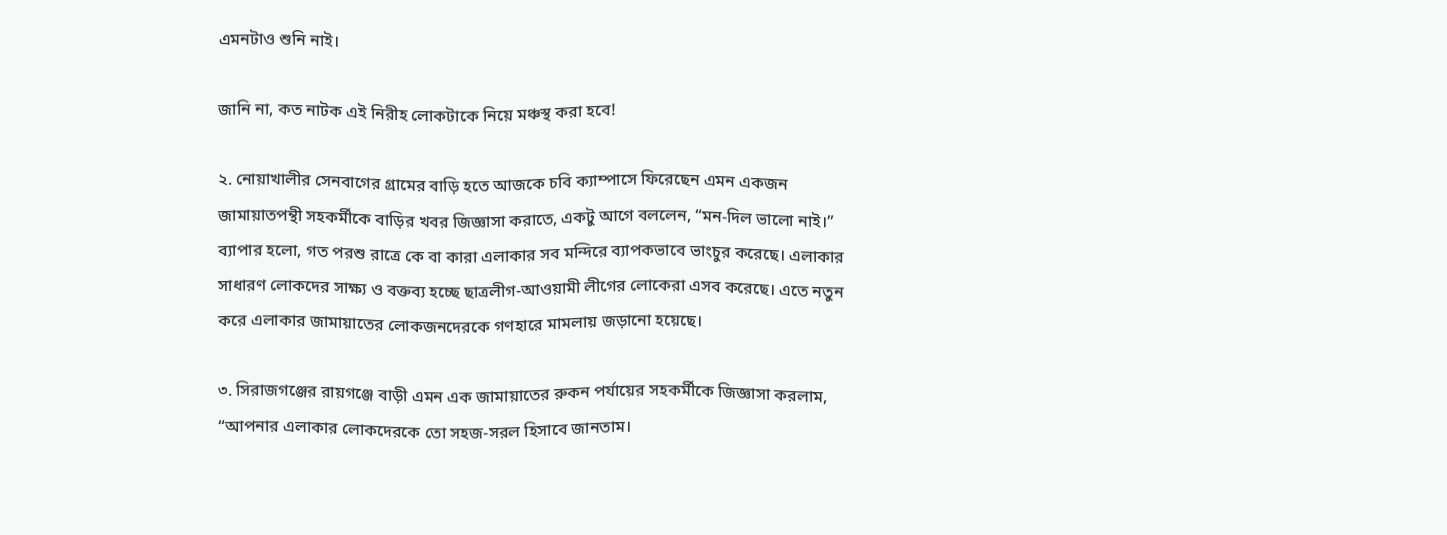এমনটাও শুনি নাই।

জানি না, কত নাটক এই নিরীহ লোকটাকে নিয়ে মঞ্চস্থ করা হবে!

২. নোয়াখালীর সেনবাগের গ্রামের বাড়ি হতে আজকে চবি ক্যাম্পাসে ফিরেছেন এমন একজন জামায়াতপন্থী সহকর্মীকে বাড়ির খবর জিজ্ঞাসা করাতে, একটু আগে বললেন, “মন-দিল ভালো নাই।” ব্যাপার হলো, গত পরশু রাত্রে কে বা কারা এলাকার সব মন্দিরে ব্যাপকভাবে ভাংচুর করেছে। এলাকার সাধারণ লোকদের সাক্ষ্য ও বক্তব্য হচ্ছে ছাত্রলীগ-আওয়ামী লীগের লোকেরা এসব করেছে। এতে নতুন করে এলাকার জামায়াতের লোকজনদেরকে গণহারে মামলায় জড়ানো হয়েছে।

৩. সিরাজগঞ্জের রায়গঞ্জে বাড়ী এমন এক জামায়াতের রুকন পর্যায়ের সহকর্মীকে জিজ্ঞাসা করলাম, “আপনার এলাকার লোকদেরকে তো সহজ-সরল হিসাবে জানতাম।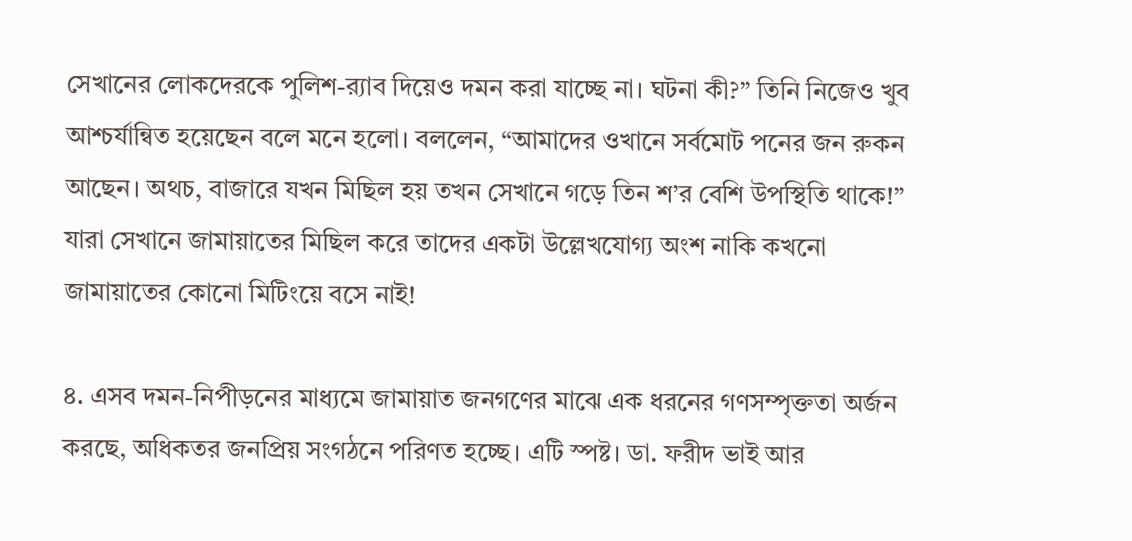সেখানের লোকদেরকে পুলিশ-র‌্যাব দিয়েও দমন করা যাচ্ছে না। ঘটনা কী?” তিনি নিজেও খুব আশ্চর্যান্বিত হয়েছেন বলে মনে হলো। বললেন, “আমাদের ওখানে সর্বমোট পনের জন রুকন আছেন। অথচ, বাজারে যখন মিছিল হয় তখন সেখানে গড়ে তিন শ’র বেশি উপস্থিতি থাকে!” যারা সেখানে জামায়াতের মিছিল করে তাদের একটা উল্লেখযোগ্য অংশ নাকি কখনো জামায়াতের কোনো মিটিংয়ে বসে নাই!

৪. এসব দমন-নিপীড়নের মাধ্যমে জামায়াত জনগণের মাঝে এক ধরনের গণসম্পৃক্ততা অর্জন করছে, অধিকতর জনপ্রিয় সংগঠনে পরিণত হচ্ছে। এটি স্পষ্ট। ডা. ফরীদ ভাই আর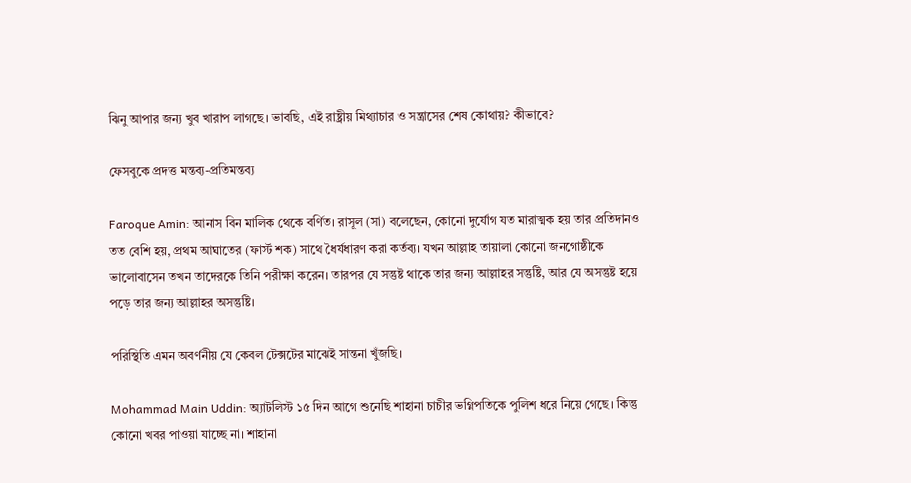ঝিনু আপার জন্য খুব খারাপ লাগছে। ভাবছি, এই রাষ্ট্রীয় মিথ্যাচার ও সন্ত্রাসের শেষ কোথায়? কীভাবে?

ফেসবুকে প্রদত্ত মন্তব্য-প্রতিমন্তব্য

Faroque Amin: আনাস বিন মালিক থেকে বর্ণিত। রাসূল (সা) বলেছেন, কোনো দুর্যোগ যত মারাত্মক হয় তার প্রতিদানও তত বেশি হয়, প্রথম আঘাতের (ফার্স্ট শক) সাথে ধৈর্যধারণ করা কর্তব্য। যখন আল্লাহ তায়ালা কোনো জনগোষ্ঠীকে ভালোবাসেন তখন তাদেরকে তিনি পরীক্ষা করেন। তারপর যে সন্তুষ্ট থাকে তার জন্য আল্লাহর সন্তুষ্টি, আর যে অসন্তুষ্ট হয়ে পড়ে তার জন্য আল্লাহর অসন্তুষ্টি।

পরিস্থিতি এমন অবর্ণনীয় যে কেবল টেক্সটের মাঝেই সান্তনা খুঁজছি।

Mohammad Main Uddin: অ্যাটলিস্ট ১৫ দিন আগে শুনেছি শাহানা চাচীর ভগ্নিপতিকে পুলিশ ধরে নিয়ে গেছে। কিন্তু কোনো খবর পাওয়া যাচ্ছে না। শাহানা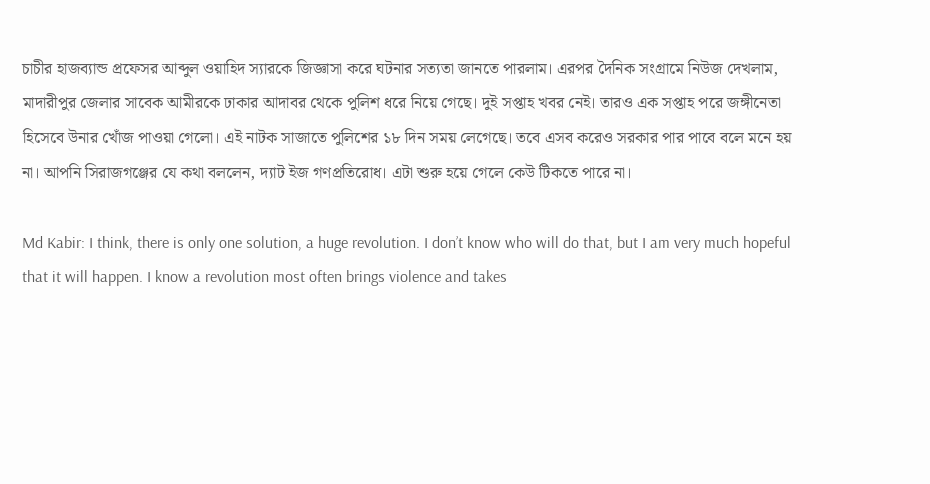চাচীর হাজব্যান্ড প্রফেসর আব্দুল ওয়াহিদ স্যারকে জিজ্ঞাসা করে ঘটনার সত্যতা জানতে পারলাম। এরপর দৈনিক সংগ্রামে নিউজ দেখলাম, মাদারীপুর জেলার সাবেক আমীরকে ঢাকার আদাবর থেকে পুলিশ ধরে নিয়ে গেছে। দুই সপ্তাহ খবর নেই। তারও এক সপ্তাহ পরে জঙ্গীনেতা হিসেবে উনার খোঁজ পাওয়া গেলো। এই নাটক সাজাতে পুলিশের ১৮ দিন সময় লেগেছে। তবে এসব করেও সরকার পার পাবে বলে মনে হয় না। আপনি সিরাজগঞ্জের যে কথা বললেন, দ্যাট ইজ গণপ্রতিরোধ। এটা শুরু হয়ে গেলে কেউ টিকতে পারে না।

Md Kabir: I think, there is only one solution, a huge revolution. I don’t know who will do that, but I am very much hopeful that it will happen. I know a revolution most often brings violence and takes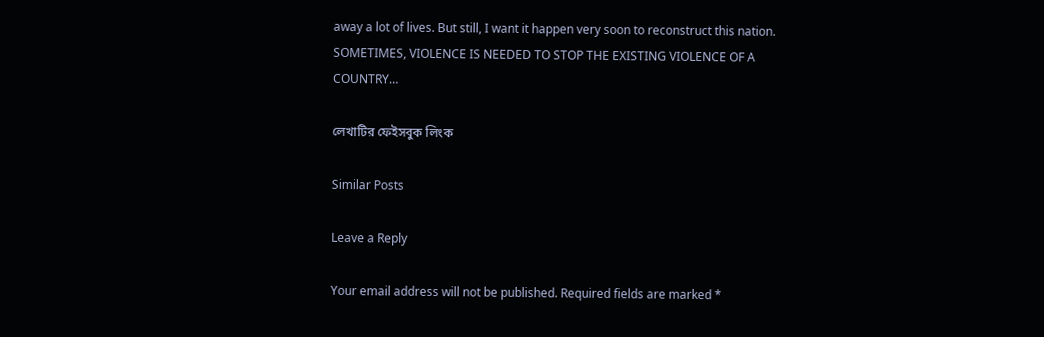away a lot of lives. But still, I want it happen very soon to reconstruct this nation. SOMETIMES, VIOLENCE IS NEEDED TO STOP THE EXISTING VIOLENCE OF A COUNTRY…

লেখাটির ফেইসবুক লিংক

Similar Posts

Leave a Reply

Your email address will not be published. Required fields are marked *